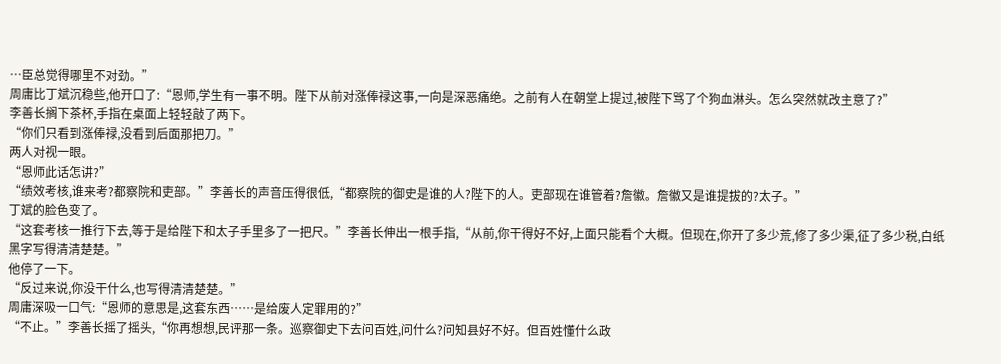…臣总觉得哪里不对劲。”
周庸比丁斌沉稳些,他开口了:“恩师,学生有一事不明。陛下从前对涨俸禄这事,一向是深恶痛绝。之前有人在朝堂上提过,被陛下骂了个狗血淋头。怎么突然就改主意了?”
李善长搁下茶杯,手指在桌面上轻轻敲了两下。
“你们只看到涨俸禄,没看到后面那把刀。”
两人对视一眼。
“恩师此话怎讲?”
“绩效考核,谁来考?都察院和吏部。”李善长的声音压得很低,“都察院的御史是谁的人?陛下的人。吏部现在谁管着?詹徽。詹徽又是谁提拔的?太子。”
丁斌的脸色变了。
“这套考核一推行下去,等于是给陛下和太子手里多了一把尺。”李善长伸出一根手指,“从前,你干得好不好,上面只能看个大概。但现在,你开了多少荒,修了多少渠,征了多少税,白纸黑字写得清清楚楚。”
他停了一下。
“反过来说,你没干什么,也写得清清楚楚。”
周庸深吸一口气:“恩师的意思是,这套东西……是给废人定罪用的?”
“不止。”李善长摇了摇头,“你再想想,民评那一条。巡察御史下去问百姓,问什么?问知县好不好。但百姓懂什么政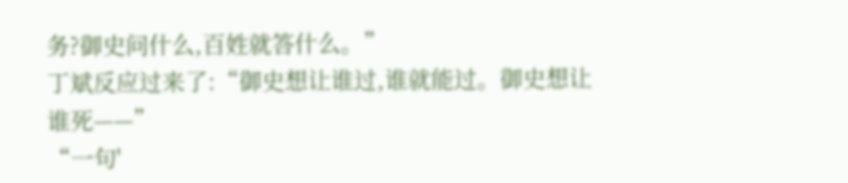务?御史问什么,百姓就答什么。”
丁斌反应过来了:“御史想让谁过,谁就能过。御史想让谁死——”
“一句'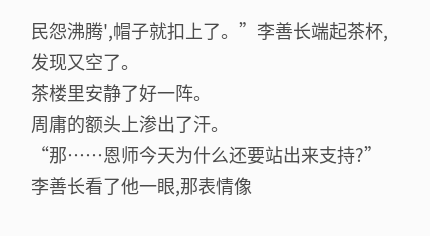民怨沸腾',帽子就扣上了。”李善长端起茶杯,发现又空了。
茶楼里安静了好一阵。
周庸的额头上渗出了汗。
“那……恩师今天为什么还要站出来支持?”
李善长看了他一眼,那表情像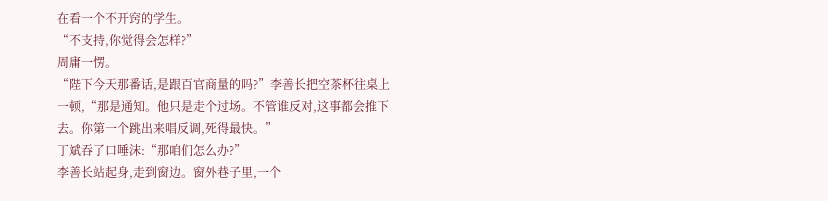在看一个不开窍的学生。
“不支持,你觉得会怎样?”
周庸一愣。
“陛下今天那番话,是跟百官商量的吗?”李善长把空茶杯往桌上一顿,“那是通知。他只是走个过场。不管谁反对,这事都会推下去。你第一个跳出来唱反调,死得最快。”
丁斌吞了口唾沫:“那咱们怎么办?”
李善长站起身,走到窗边。窗外巷子里,一个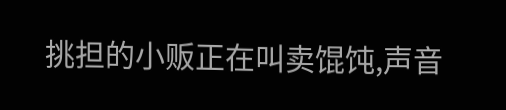挑担的小贩正在叫卖馄饨,声音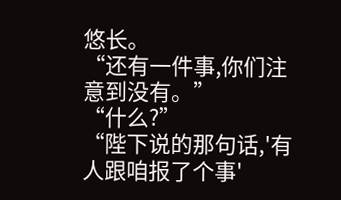悠长。
“还有一件事,你们注意到没有。”
“什么?”
“陛下说的那句话,'有人跟咱报了个事'